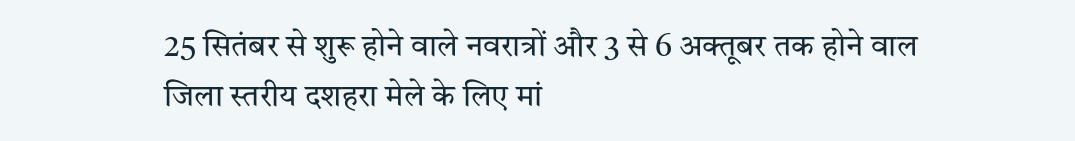25 सितंबर से शुरू होने वाले नवरात्रों और 3 से 6 अक्तूबर तक होने वाल जिला स्तरीय दशहरा मेले के लिए मां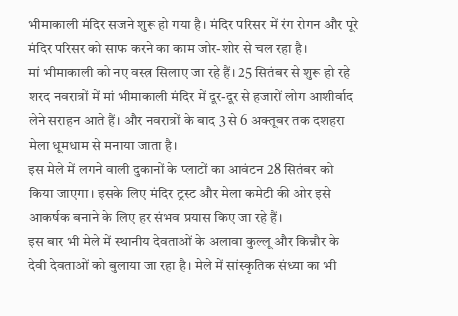भीमाकाली मंदिर सजने शुरू हो गया है। मंदिर परिसर में रंग रोगन और पूरे मंदिर परिसर को साफ करने का काम जोर-शोर से चल रहा है।
मां भीमाकाली को नए वस्त्र सिलाए जा रहे हैं। 25 सितंबर से शुरू हो रहे शरद नवरात्रों में मां भीमाकाली मंदिर में दूर-दूर से हजारों लोग आशीर्वाद लेने सराहन आते हैं। और नवरात्रों के बाद 3 से 6 अक्तूबर तक दशहरा मेला धूमधाम से मनाया जाता है।
इस मेले में लगने वाली दुकानों के प्लाटों का आवंटन 28 सितंबर को किया जाएगा। इसके लिए मंदिर ट्रस्ट और मेला कमेटी की ओर इसे आकर्षक बनाने के लिए हर संभव प्रयास किए जा रहे हैं।
इस बार भी मेले में स्थानीय देवताओं के अलावा कुल्लू और किन्नौर के देवी देवताओं को बुलाया जा रहा है। मेले में सांस्कृतिक संध्या का भी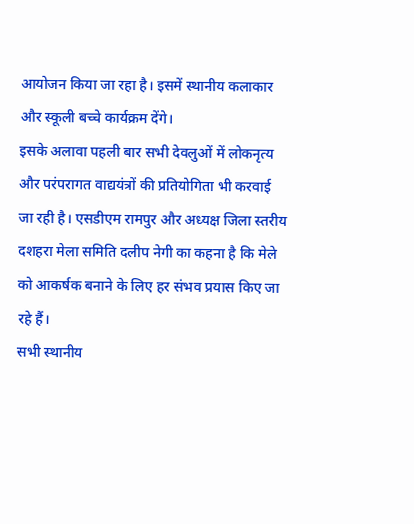आयोजन किया जा रहा है। इसमें स्थानीय कलाकार और स्कूली बच्चे कार्यक्रम देंगे।
इसके अलावा पहली बार सभी देवलुओं में लोकनृत्य और परंपरागत वाद्ययंत्रों की प्रतियोगिता भी करवाई जा रही है। एसडीएम रामपुर और अध्यक्ष जिला स्तरीय दशहरा मेला समिति दलीप नेगी का कहना है कि मेले को आकर्षक बनाने के लिए हर संभव प्रयास किए जा रहे हैं।
सभी स्थानीय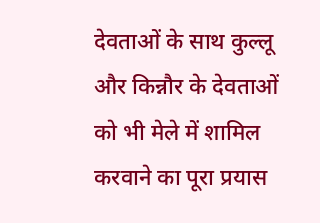देवताओं के साथ कुल्लू और किन्नौर के देवताओं को भी मेले में शामिल करवाने का पूरा प्रयास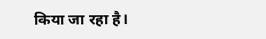किया जा रहा है।